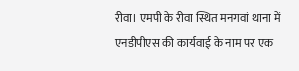रीवा। एमपी के रीवा स्थित मनगवां थाना में एनडीपीएस की कार्यवाई के नाम पर एक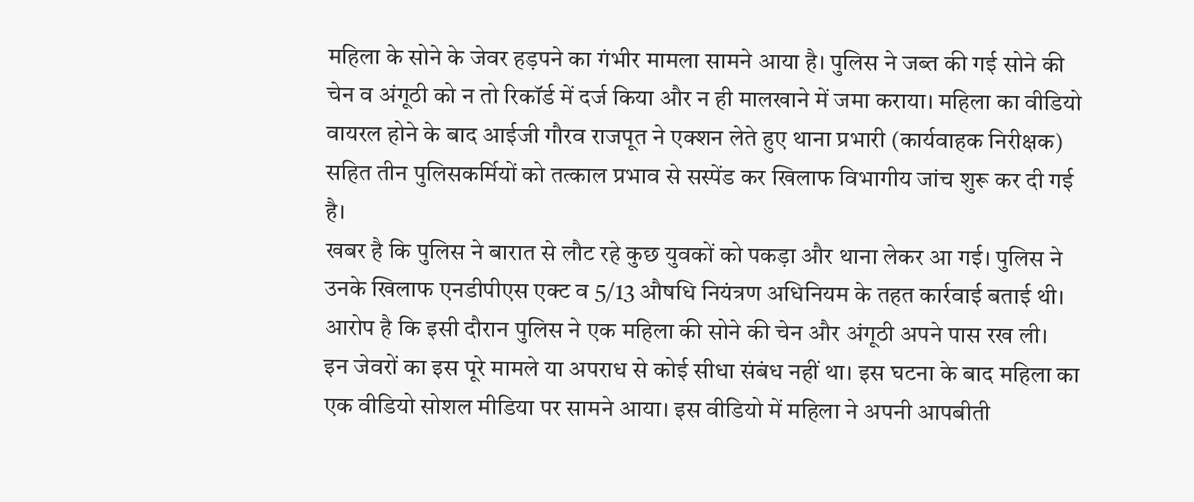महिला के सोने के जेवर हड़पने का गंभीर मामला सामने आया है। पुलिस ने जब्त की गई सोने की चेन व अंगूठी को न तो रिकॉर्ड में दर्ज किया और न ही मालखाने में जमा कराया। महिला का वीडियो वायरल होने के बाद आईजी गौरव राजपूत ने एक्शन लेते हुए थाना प्रभारी (कार्यवाहक निरीक्षक) सहित तीन पुलिसकर्मियों को तत्काल प्रभाव से सस्पेंड कर खिलाफ विभागीय जांच शुरू कर दी गई है।
खबर है कि पुलिस ने बारात से लौट रहे कुछ युवकों को पकड़ा और थाना लेकर आ गई। पुलिस ने उनके खिलाफ एनडीपीएस एक्ट व 5/13 औषधि नियंत्रण अधिनियम के तहत कार्रवाई बताई थी। आरोप है कि इसी दौरान पुलिस ने एक महिला की सोने की चेन और अंगूठी अपने पास रख ली।
इन जेवरों का इस पूरे मामले या अपराध से कोई सीधा संबंध नहीं था। इस घटना के बाद महिला का एक वीडियो सोशल मीडिया पर सामने आया। इस वीडियो में महिला ने अपनी आपबीती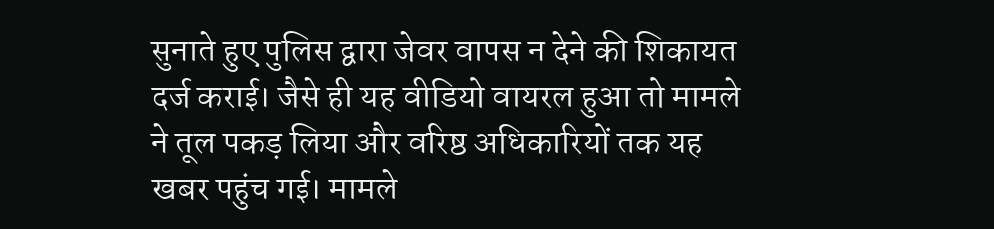सुनाते हुए पुलिस द्वारा जेवर वापस न देने की शिकायत दर्ज कराई। जैसे ही यह वीडियो वायरल हुआ तो मामले ने तूल पकड़ लिया और वरिष्ठ अधिकारियों तक यह खबर पहुंच गई। मामले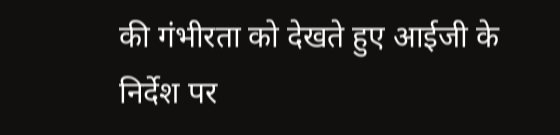की गंभीरता को देखते हुए आईजी के निर्देश पर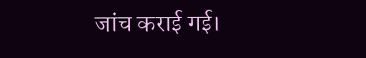जांच कराई गई।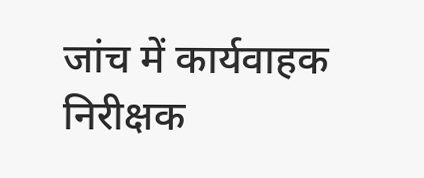जांच में कार्यवाहक निरीक्षक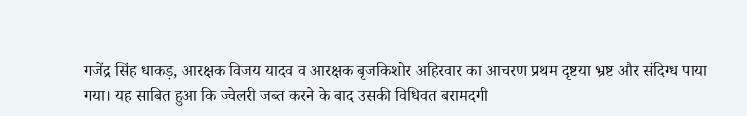गजेंद्र सिंह धाकड़, आरक्षक विजय यादव व आरक्षक बृजकिशोर अहिरवार का आचरण प्रथम दृष्टया भ्रष्ट और संदिग्ध पाया गया। यह साबित हुआ कि ज्वेलरी जब्त करने के बाद उसकी विधिवत बरामदगी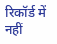रिकॉर्ड में नहीं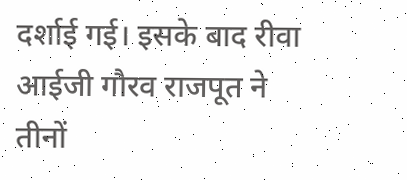दर्शाई गई। इसके बाद रीवा आईजी गौरव राजपूत ने तीनों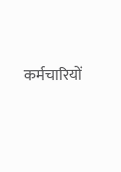कर्मचारियों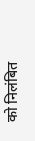को निलंबित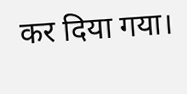कर दिया गया।